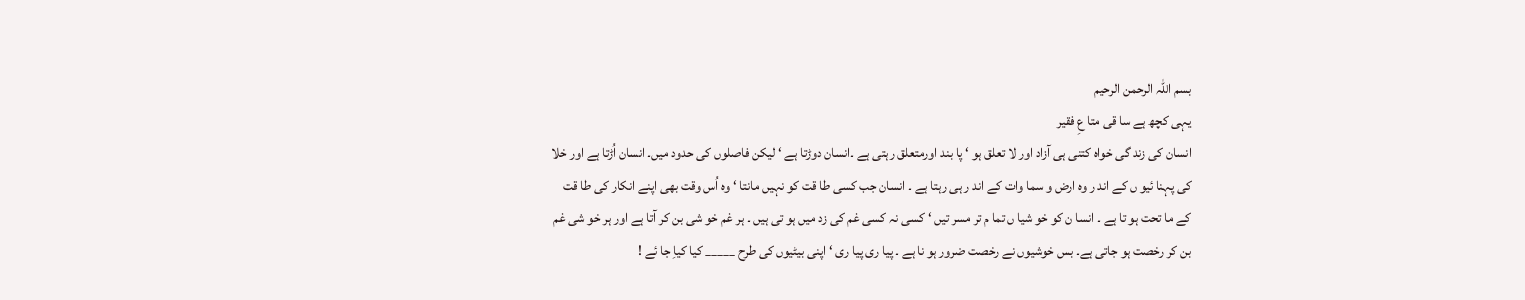بسم اللہ الرحمن الرحیم
یہی کچھ ہے سا قی متا عِ فقیر
انسان کی زند گی خواہ کتنی ہی آزاد اور لا تعلق ہو ‘ پا بند اورمتعلق رہتی ہے ۔انسان دوڑتا ہے ‘ لیکن فاصلوں کی حدود میں۔ انسان اُڑتا ہے اور خلا کی پہنا ئیو ں کے اند ر وہ ارض و سما وات کے اند ر ہی رہتا ہے ۔ انسان جب کسی طا قت کو نہیں مانتا ‘ وہ اُس وقت بھی اپنے انکار کی طا قت کے ما تحت ہو تا ہے ۔ انسا ن کو خو شیا ں تما م تر مسر تیں ‘ کسی نہ کسی غم کی زد میں ہو تی ہیں ۔ ہر غم خو شی بن کر آتا ہے اور ہر خو شی غم بن کر رخصت ہو جاتی ہے۔ بس خوشیوں نے رخصت ضرور ہو نا ہے ۔ پیا ری پیا ری ‘ اپنی بیٹیوں کی طرح _____ کیا کیاِ جا ئے !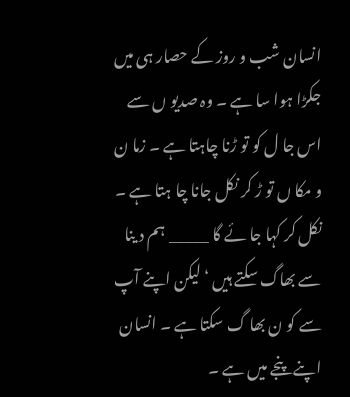انسان شب و روز کے حصار ہی میں جکڑا ہوا سا ہے ۔ وہ صدیو ں سے اس جا ل کو تو ڑنا چاہتا ہے ۔ زما ن و مکا ں تو ڑ کر نکل جانا چا ہتا ہے ۔ نکل کر کہا جا ئے گا _____ ہم د ینا سے بھاگ سکتے ہیں ‘ لیکن اپنے آپ سے کو ن بھا گ سکتا ہے ۔ انسان اپنے پنجے میں ہے ۔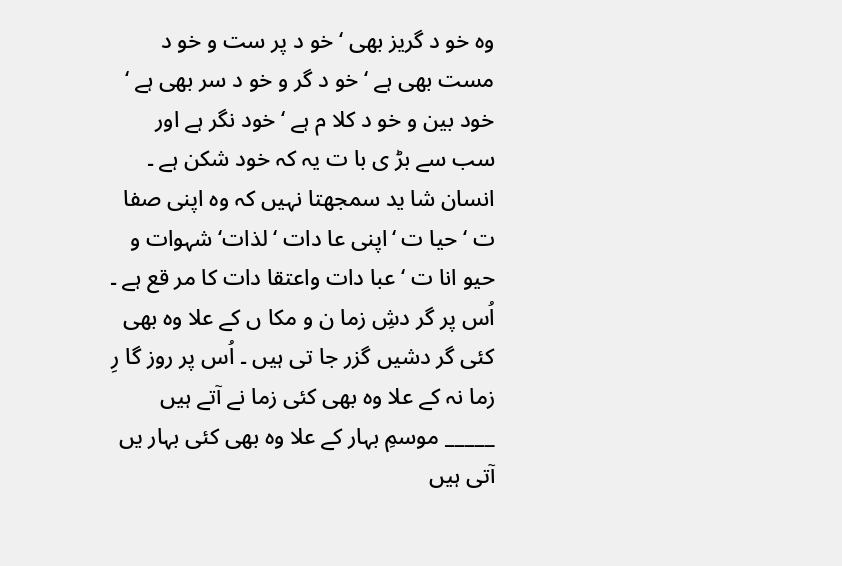وہ خو د گریز بھی ‘ خو د پر ست و خو د مست بھی ہے ‘ خو د گر و خو د سر بھی ہے ‘ خود بین و خو د کلا م ہے ‘ خود نگر ہے اور سب سے بڑ ی با ت یہ کہ خود شکن ہے ۔
انسان شا ید سمجھتا نہیں کہ وہ اپنی صفا ت ‘ حیا ت ‘اپنی عا دات ‘ لذات‘ شہوات و حیو انا ت ‘ عبا دات واعتقا دات کا مر قع ہے ۔ اُس پر گر دشِ زما ن و مکا ں کے علا وہ بھی کئی گر دشیں گزر جا تی ہیں ۔ اُس پر روز گا رِ زما نہ کے علا وہ بھی کئی زما نے آتے ہیں _____ موسمِ بہار کے علا وہ بھی کئی بہار یں آتی ہیں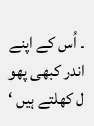۔ اُس کے اپنے اندر کبھی پھو ل کھلتے ہیں ‘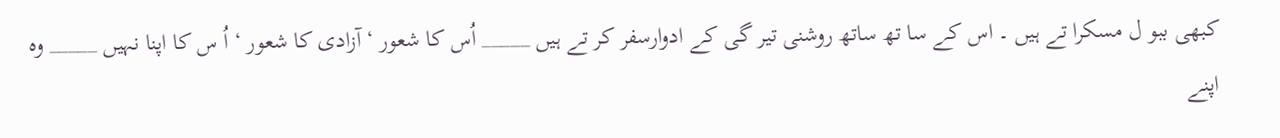کبھی ببو ل مسکرا تے ہیں ۔ اس کے سا تھ ساتھ روشنی تیر گی کے ادوارسفر کر تے ہیں _____ اُس کا شعور ‘ آزادی کا شعور ‘ اُ س کا اپنا نہیں _____ وہ اپنے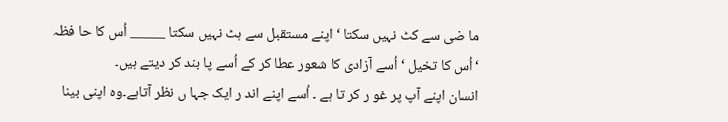ما ضی سے کٹ نہیں سکتا ‘اپنے مستقبل سے ہٹ نہیں سکتا _____ اُس کا حا فظہ ‘اُس کا تخیل ‘ اُسے آزادی کا شعور عطا کر کے اُسے پا بند کر دیتے ہیں۔
انسان اپنے آپ پر غو ر کر تا ہے ۔ اُسے اپنے اند ر ایک جہا ں نظر آتاہے۔وہ اپنی بینا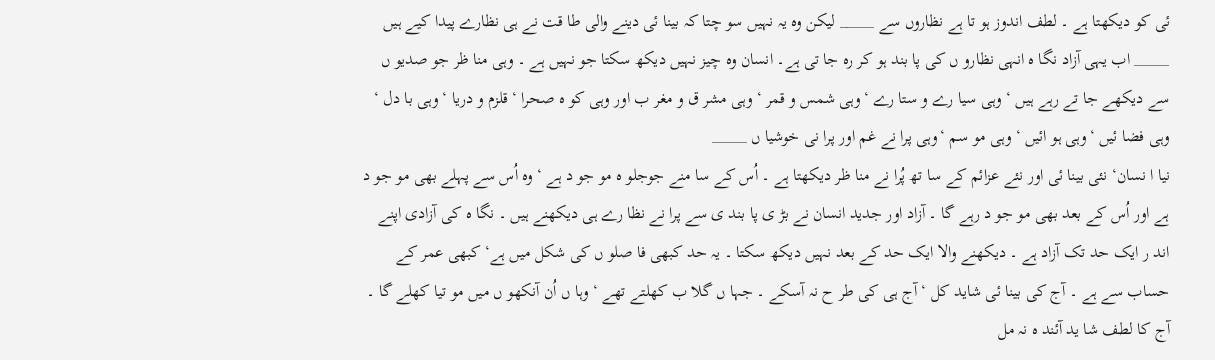ئی کو دیکھتا ہے ۔ لطف اندوز ہو تا ہے نظاروں سے _____ لیکن وہ یہ نہیں سو چتا کہ بینا ئی دینے والی طا قت نے ہی نظارے پیدا کیے ہیں _____ اب یہی آزاد نگا ہ انہی نظارو ں کی پا بند ہو کر رہ جا تی ہے۔ انسان وہ چیز نہیں دیکھ سکتا جو نہیں ہے ۔ وہی منا ظر جو صدیو ں سے دیکھے جا تے رہے ہیں ‘ وہی سیا رے و ستا رے ‘وہی شمس و قمر ‘ وہی مشر ق و مغر ب اور وہی کو ہ صحرا ‘ قلزم و دریا ‘ وہی با دل ‘ وہی فضا ئیں ‘وہی ہو ائیں ‘ وہی مو سم ‘وہی پرا نے غم اور پرا نی خوشیا ں _____
نیا ا نسان‘ نئی بینا ئی اور نئے عزائم کے سا تھ پُرا نے منا ظر دیکھتا ہے ۔ اُس کے سا منے جوجلو ہ مو جو د ہے ‘ وہ اُس سے پہلے بھی مو جو د ہے اور اُس کے بعد بھی مو جو د رہے گا ۔ آزاد اور جدید انسان نے بڑ ی پا بند ی سے پرا نے نظا رے ہی دیکھنے ہیں ۔ نگا ہ کی آزادی اپنے اند ر ایک حد تک آزاد ہے ۔ دیکھنے والا ایک حد کے بعد نہیں دیکھ سکتا ۔ یہ حد کبھی فا صلو ں کی شکل میں ہے‘ کبھی عمر کے حساب سے ہے ۔ آج کی بینا ئی شاید کل ‘ آج ہی کی طر ح نہ آسکے ۔ جہا ں گلا ب کھلتے تھے ‘ وہا ں اُن آنکھو ں میں مو تیا کھلے گا ۔ آج کا لطف شا ید آئند ہ نہ مل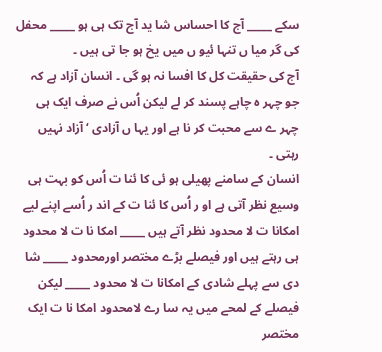سکے _____ آج کا احساس شا ید آج تک ہی ہو _____ محفل کی گر میا ں تنہا ئیو ں میں یخ ہو جا تی ہیں ۔
آج کی حقیقت کل کا افسا نہ ہو گی ۔ انسان آزاد ہے کہ جو چہر ہ چاہے پسند کر لے لیکن اُس نے صرف ایک ہی چہر ے سے محبت کر نا ہے اور یہا ں آزادی ‘آزاد نہیں رہتی ۔
انسان کے سامنے پھیلی ہو ئی کا ئنا ت اُس کو بہت ہی وسیع نظر آتی ہے او ر اُس کا ئنا ت کے اند ر اُسے اپنے لیے امکانا ت لا محدود نظر آتے ہیں _____ امکا نا ت لا محدود ہی رہتے ہیں اور فیصلے بڑے مختصر اورمحدود _____ شا دی سے پہلے شادی کے امکانا ت لا محدود _____ لیکن فیصلے کے لمحے میں یہ سا رے لامحدود امکا نا ت ایک مختصر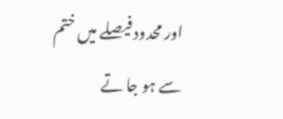اور محدود فیصلے میں ختم سے ہو جا تے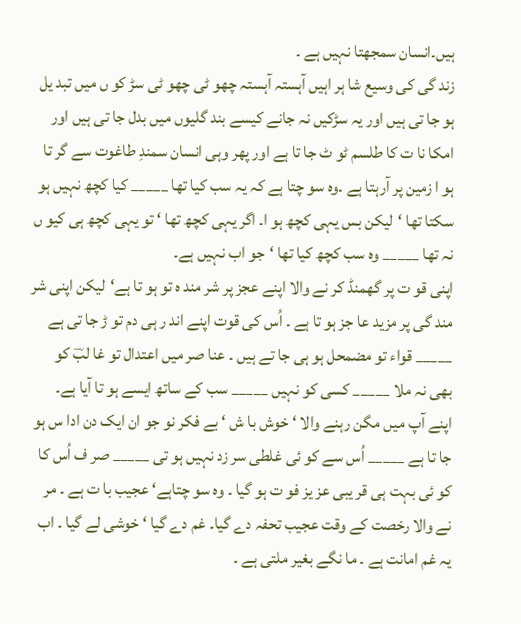ہیں۔انسان سمجھتا نہیں ہے ۔
زند گی کی وسیع شا ہر اہیں آہستہ آہستہ چھو ٹی چھو ٹی سڑ کو ں میں تبد یل ہو جا تی ہیں اور یہ سڑکیں نہ جانے کیسے بند گلیوں میں بدل جا تی ہیں اور امکا نا ت کا طلسم ٹو ٹ جا تا ہے اور پھر وہی انسان سمندِ طاغوت سے گر تا ہو ا زمین پر آرہتا ہے ۔وہ سو چتا ہے کہ یہ سب کیا تھا _____ کیا کچھ نہیں ہو سکتا تھا ‘لیکن بس یہی کچھ ہو ا۔ اگر یہی کچھ تھا ‘ تو یہی کچھ ہی کیو ں نہ تھا _____ وہ سب کچھ کیا تھا ‘جو اب نہیں ہے۔
اپنی قو ت پر گھمنڈ کر نے والا اپنے عجز پر شر مند ہ تو ہو تا ہے‘لیکن اپنی شر مند گی پر مزید عا جز ہو تا ہے ۔ اُس کی قوت اپنے اند ر ہی دم تو ڑ جا تی ہے _____ قواء تو مضمحل ہو ہی جا تے ہیں ۔ عنا صر میں اعتدال تو غا لبؔ کو بھی نہ ملا _____ کسی کو نہیں _____ سب کے ساتھ ایسے ہو تا آیا ہے۔ اپنے آپ میں مگن رہنے والا ‘ خوش با ش ‘ بے فکر نو جو ان ایک دن ادا س ہو جا تا ہے _____ اُس سے کو ئی غلطی سر زد نہیں ہو تی _____ صر ف اُس کا کو ئی بہت ہی قر یبی عز یز فو ت ہو گیا ۔ وہ سو چتاہے‘ عجیب با ت ہے ۔ مر نے والا رخصت کے وقت عجیب تحفہ دے گیا۔ غم دے گیا ‘ خوشی لے گیا ۔ اب یہ غم امانت ہے ۔ ما نگے بغیر ملتی ہے ۔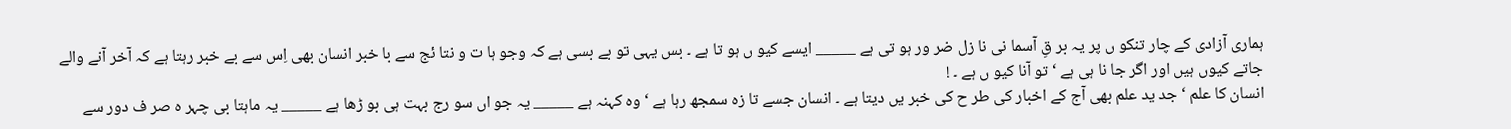ہماری آزادی کے چار تنکو ں پر یہ بر قِ آسما نی نا زل ضر ور ہو تی ہے _____ ایسے کیو ں ہو تا ہے ۔ بس یہی تو بے بسی ہے کہ وجو ہا ت و نتا ئج سے با خبر انسان بھی اِس سے بے خبر رہتا ہے کہ آخر آنے والے جاتے کیوں ہیں اور اگر جا نا ہی ہے ‘ تو آنا کیو ں ہے ۔ !
انسان کا علم ‘ جد ید علم بھی آج کے اخبار کی طر ح کی خبر یں دیتا ہے ۔ انسان جسے تا زہ سمجھ رہا ہے ‘ وہ کہنہ ہے _____ یہ جو اں سو رج بہت ہی بو ڑھا ہے _____ یہ ماہتا بی چہر ہ صر ف دور سے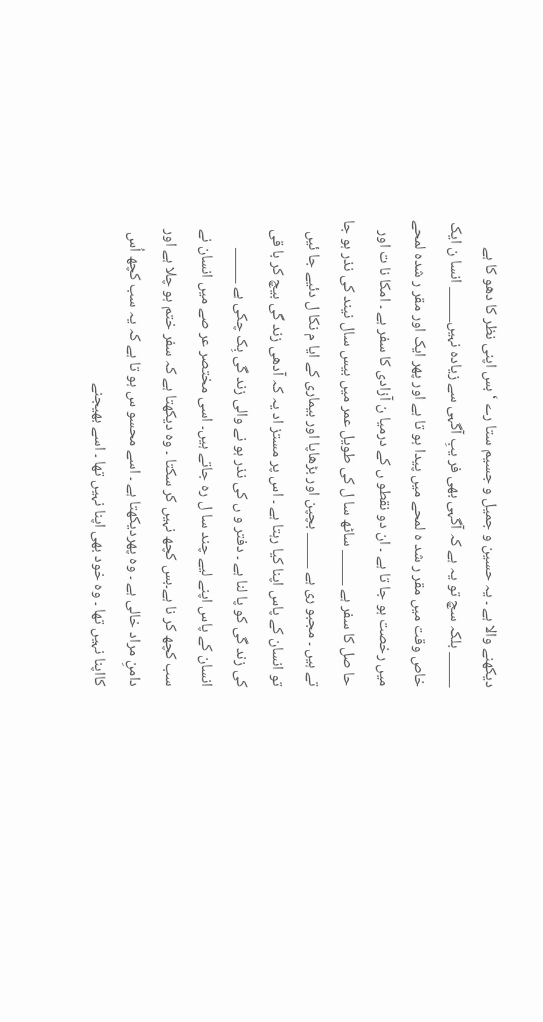دیکھنے والا ہے ۔ یہ حسین و جمیل و جسیم ستا رے ‘ بس اپنی نظر کا دھو کا ہے _____ بلکہ سچ تو یہ ہے کہ آگہی بھی فر یبِ آگہی سے زیادہ نہیں_____ انسا ن ایک خاص وقت میں مقر ر شد ہ لمحے میں پیدا ہو تا ہے اور پھر ایک اور مقر ر شدہ لمحے میں رخصت ہو جا تا ہے ۔ ان دو نقطو ں کے درمیا ن آزادی کا سفر ہے ۔ امکا نا ت اور حا صل کا سفر ہے _____ ساٹھ سا ل کی طویل عمر میں بیس سال نیند کی نذر ہو جا تے ہیں ۔ مجبو ری ہے _____ بچپن اور بڑھاپا اور بیماری کے ایا م نکا ل دئیے جا ئیں تو انسان کے پاس اپنا کیا رہتا ہے ۔ اس پر مستز اد یہ کہ آدھی زند گی بیچ کر با قی کی زند گی کو پا لنا ہے ۔ دفتر و ں کی نذر ہو نے والی زند گی بِک چکی ہے _____ انسان کے پاس اپنے لیے چند سا ل رہ جاتے ہیں۔ اسی مختصر عر صے میں انسان نے سب کچھ کر نا ہے۔بس کچھ نہیں کر سکتا ۔ وہ دیکھتا ہے کہ سفر ختم ہو چلا ہے اور دامنِ مراد خالی ہے ۔ وہ پھردیکھتا ہے ۔ اسے محسو س ہو تا ہے کہ یہ سب کچھ اُس کااپنا نہیں تھا ۔ وہ خود بھی اپنا نہیں تھا ۔ اسے بھیجنے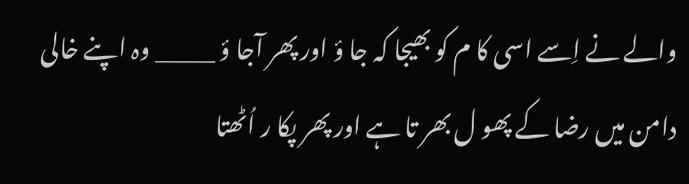والے نے اِسے اسی کا م کو بھیجا کہ جا ؤ اور پھر آجا ؤ _____ وہ اپنے خالی دامن میں رضا کے پھو ل بھر تا ہے اور پھر پکا ر اُٹھتا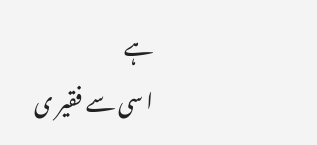ہے
ا سی سے فقیر ی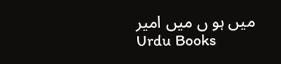میں ہو ں میں امیر
Urdu Books